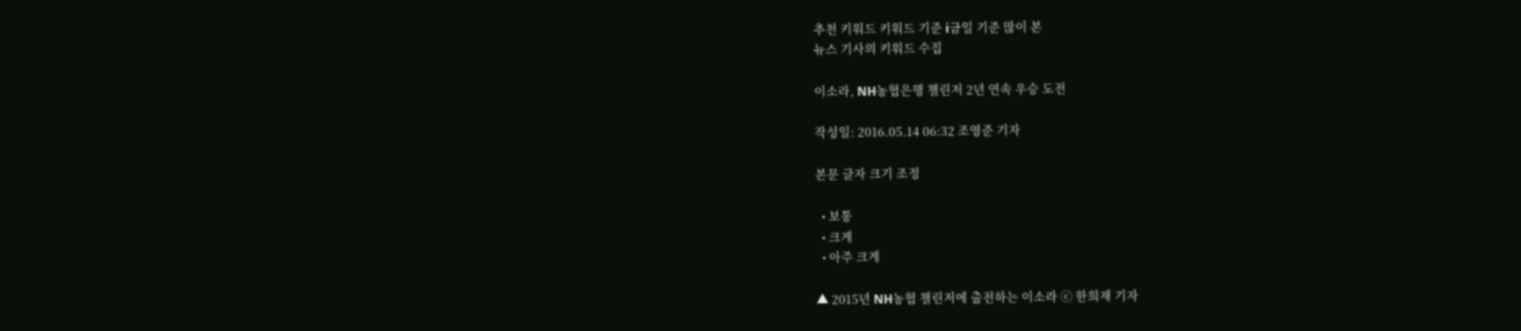추천 키워드 키워드 기준 i금일 기준 많이 본
뉴스 기사의 키워드 수집

이소라, NH농협은행 챌린저 2년 연속 우승 도전

작성일: 2016.05.14 06:32 조영준 기자

본문 글자 크기 조정

  • 보통
  • 크게
  • 아주 크게

▲ 2015년 NH농협 챌린저에 출전하는 이소라 ⓒ 한희재 기자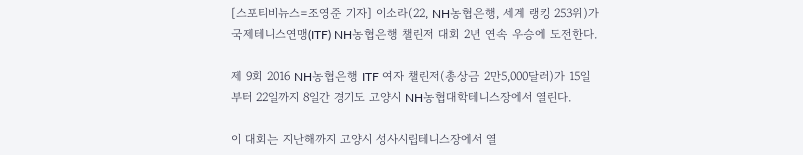[스포티비뉴스=조영준 기자] 이소라(22, NH농협은행, 세계 랭킹 253위)가 국제테니스연맹(ITF) NH농협은행 챌린저 대회 2년 연속 우승에 도전한다.

제 9회 2016 NH농협은행 ITF 여자 챌린저(총상금 2만5,000달러)가 15일부터 22일까지 8일간 경기도 고양시 NH농협대학테니스장에서 열린다.

이 대회는 지난해까지 고양시 성사시립테니스장에서 열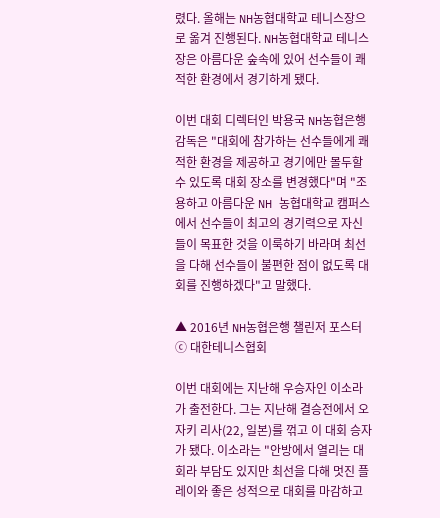렸다. 올해는 NH농협대학교 테니스장으로 옮겨 진행된다. NH농협대학교 테니스장은 아름다운 숲속에 있어 선수들이 쾌적한 환경에서 경기하게 됐다.

이번 대회 디렉터인 박용국 NH농협은행 감독은 "대회에 참가하는 선수들에게 쾌적한 환경을 제공하고 경기에만 몰두할 수 있도록 대회 장소를 변경했다"며 "조용하고 아름다운 NH 농협대학교 캠퍼스에서 선수들이 최고의 경기력으로 자신들이 목표한 것을 이룩하기 바라며 최선을 다해 선수들이 불편한 점이 없도록 대회를 진행하겠다"고 말했다.

▲ 2016년 NH농협은행 챌린저 포스터 ⓒ 대한테니스협회

이번 대회에는 지난해 우승자인 이소라가 출전한다. 그는 지난해 결승전에서 오자키 리사(22, 일본)를 꺾고 이 대회 승자가 됐다. 이소라는 "안방에서 열리는 대회라 부담도 있지만 최선을 다해 멋진 플레이와 좋은 성적으로 대회를 마감하고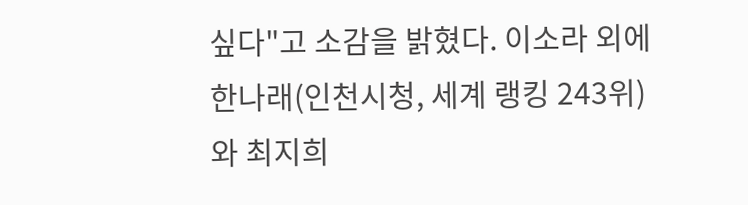싶다"고 소감을 밝혔다. 이소라 외에 한나래(인천시청, 세계 랭킹 243위)와 최지희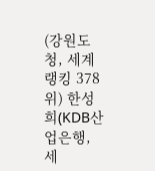(강원도청, 세계 랭킹 378위) 한성희(KDB산업은행, 세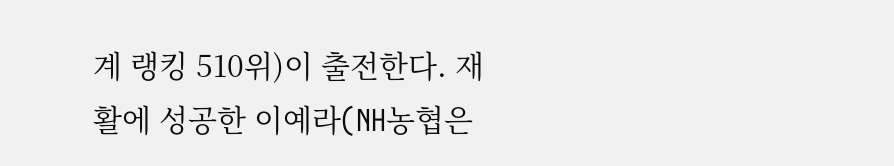계 랭킹 510위)이 출전한다. 재활에 성공한 이예라(NH농협은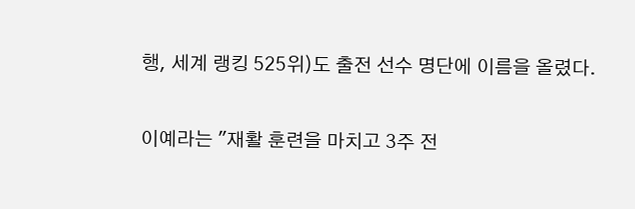행, 세계 랭킹 525위)도 출전 선수 명단에 이름을 올렸다.

이예라는 "재활 훈련을 마치고 3주 전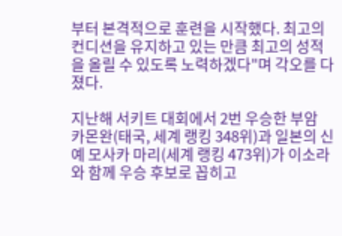부터 본격적으로 훈련을 시작했다. 최고의 컨디션을 유지하고 있는 만큼 최고의 성적을 올릴 수 있도록 노력하겠다"며 각오를 다졌다.

지난해 서키트 대회에서 2번 우승한 부암 카몬완(태국, 세계 랭킹 348위)과 일본의 신예 모사카 마리(세계 랭킹 473위)가 이소라와 함께 우승 후보로 꼽히고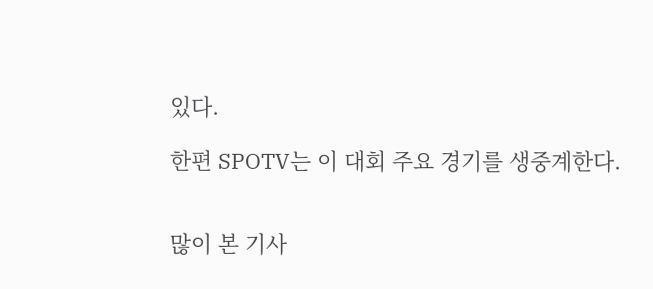있다.

한편 SPOTV는 이 대회 주요 경기를 생중계한다.


많이 본 기사